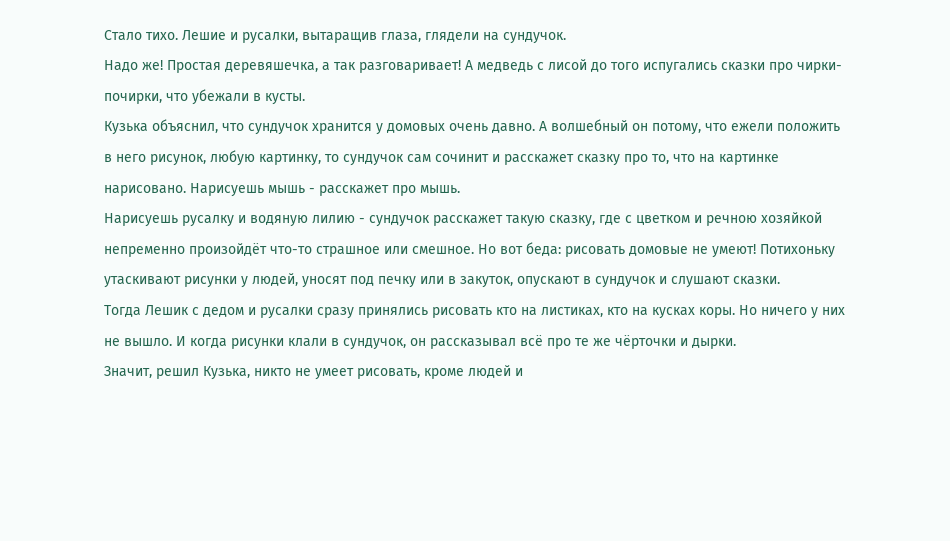Стало тихо. Лешие и русалки, вытаращив глаза, глядели на сундучок.
Надо же! Простая деревяшечка, а так разговаривает! А медведь с лисой до того испугались сказки про чирки-почирки, что убежали в кусты.
Кузька объяснил, что сундучок хранится у домовых очень давно. А волшебный он потому, что ежели положить в него рисунок, любую картинку, то сундучок сам сочинит и расскажет сказку про то, что на картинке нарисовано. Нарисуешь мышь - расскажет про мышь.
Нарисуешь русалку и водяную лилию - сундучок расскажет такую сказку, где с цветком и речною хозяйкой непременно произойдёт что-то страшное или смешное. Но вот беда: рисовать домовые не умеют! Потихоньку утаскивают рисунки у людей, уносят под печку или в закуток, опускают в сундучок и слушают сказки.
Тогда Лешик с дедом и русалки сразу принялись рисовать кто на листиках, кто на кусках коры. Но ничего у них не вышло. И когда рисунки клали в сундучок, он рассказывал всё про те же чёрточки и дырки.
Значит, решил Кузька, никто не умеет рисовать, кроме людей и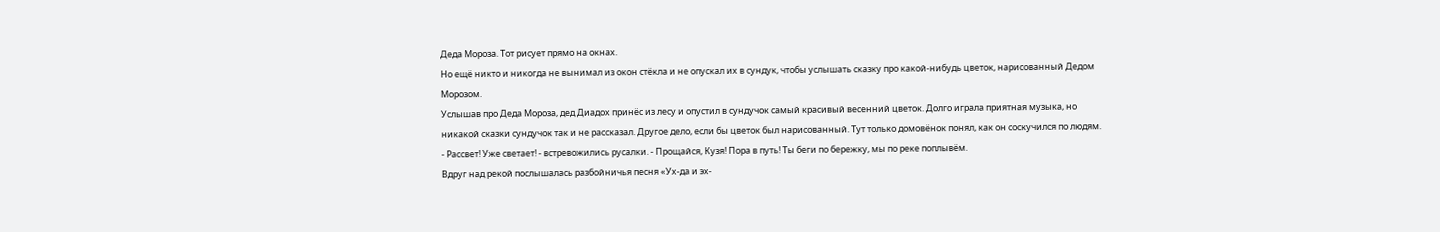Деда Мороза. Тот рисует прямо на окнах.
Но ещё никто и никогда не вынимал из окон стёкла и не опускал их в сундук, чтобы услышать сказку про какой-нибудь цветок, нарисованный Дедом Морозом.
Услышав про Деда Мороза, дед Диадох принёс из лесу и опустил в сундучок самый красивый весенний цветок. Долго играла приятная музыка, но никакой сказки сундучок так и не рассказал. Другое дело, если бы цветок был нарисованный. Тут только домовёнок понял, как он соскучился по людям.
- Рассвет! Уже светает! - встревожились русалки. - Прощайся, Кузя! Пора в путь! Ты беги по бережку, мы по реке поплывём.
Вдруг над рекой послышалась разбойничья песня «Ух-да и эх-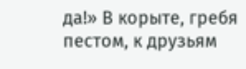да!» В корыте, гребя пестом, к друзьям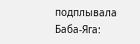подплывала Баба-Яга: